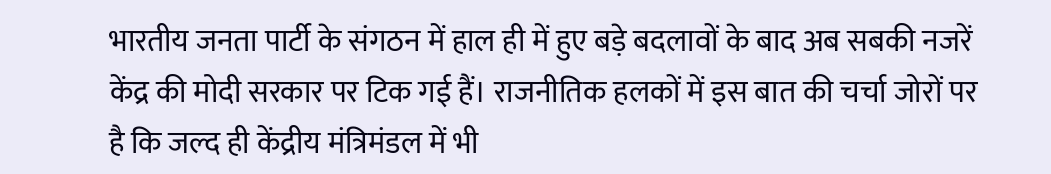भारतीय जनता पार्टी के संगठन में हाल ही में हुए बड़े बदलावों के बाद अब सबकी नजरें केंद्र की मोदी सरकार पर टिक गई हैं। राजनीतिक हलकों में इस बात की चर्चा जोरों पर है कि जल्द ही केंद्रीय मंत्रिमंडल में भी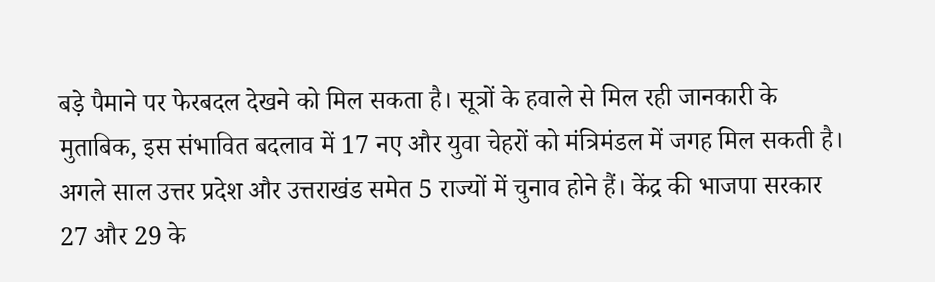बड़े पैमाने पर फेरबदल देखने को मिल सकता है। सूत्रों के हवाले से मिल रही जानकारी के मुताबिक, इस संभावित बदलाव में 17 नए और युवा चेहरों को मंत्रिमंडल में जगह मिल सकती है।
अगले साल उत्तर प्रदेश और उत्तराखंड समेत 5 राज्यों में चुनाव होने हैं। केंद्र की भाजपा सरकार 27 और 29 के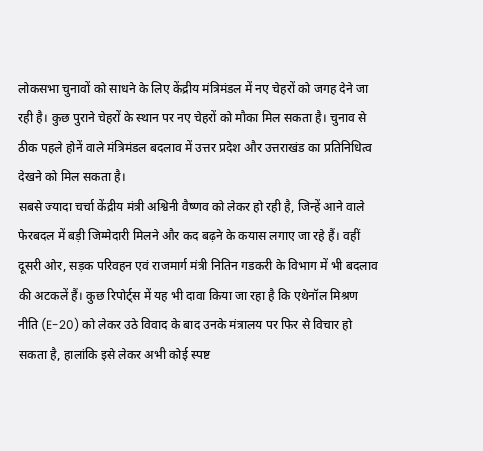लोकसभा चुनावों को साधने के लिए केंद्रीय मंत्रिमंडल में नए चेहरों को जगह देने जा रही है। कुछ पुराने चेहरों के स्थान पर नए चेहरों को मौका मिल सकता है। चुनाव से ठीक पहले होनें वाले मंत्रिमंडल बदलाव में उत्तर प्रदेश और उत्तराखंड का प्रतिनिधित्व देखने को मिल सकता है।
सबसे ज्यादा चर्चा केंद्रीय मंत्री अश्विनी वैष्णव को लेकर हो रही है, जिन्हें आने वाले फेरबदल में बड़ी जिम्मेदारी मिलने और कद बढ़ने के कयास लगाए जा रहे हैं। वहीं दूसरी ओर, सड़क परिवहन एवं राजमार्ग मंत्री नितिन गडकरी के विभाग में भी बदलाव की अटकलें हैं। कुछ रिपोर्ट्स में यह भी दावा किया जा रहा है कि एथेनॉल मिश्रण नीति (E-20) को लेकर उठे विवाद के बाद उनके मंत्रालय पर फिर से विचार हो सकता है, हालांकि इसे लेकर अभी कोई स्पष्ट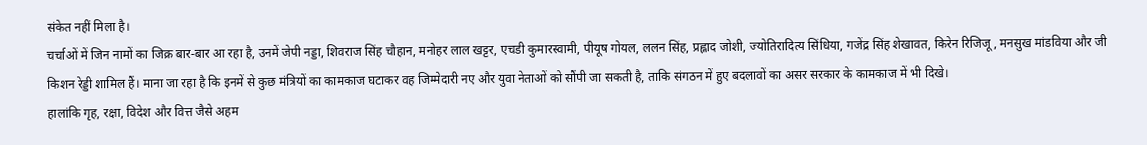संकेत नहीं मिला है।
चर्चाओं में जिन नामों का जिक्र बार-बार आ रहा है, उनमें जेपी नड्डा, शिवराज सिंह चौहान, मनोहर लाल खट्टर, एचडी कुमारस्वामी, पीयूष गोयल, ललन सिंह, प्रह्लाद जोशी, ज्योतिरादित्य सिंधिया, गजेंद्र सिंह शेखावत, किरेन रिजिजू, मनसुख मांडविया और जी किशन रेड्डी शामिल हैं। माना जा रहा है कि इनमें से कुछ मंत्रियों का कामकाज घटाकर वह जिम्मेदारी नए और युवा नेताओं को सौंपी जा सकती है, ताकि संगठन में हुए बदलावों का असर सरकार के कामकाज में भी दिखे।
हालांकि गृह, रक्षा, विदेश और वित्त जैसे अहम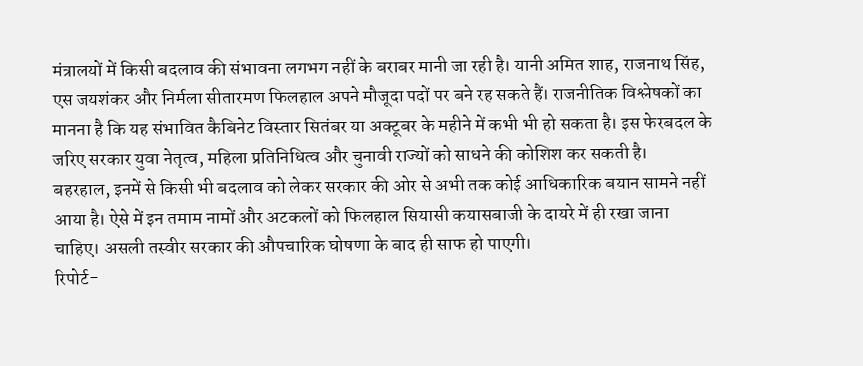मंत्रालयों में किसी बदलाव की संभावना लगभग नहीं के बराबर मानी जा रही है। यानी अमित शाह, राजनाथ सिंह, एस जयशंकर और निर्मला सीतारमण फिलहाल अपने मौजूदा पदों पर बने रह सकते हैं। राजनीतिक विश्लेषकों का मानना है कि यह संभावित कैबिनेट विस्तार सितंबर या अक्टूबर के महीने में कभी भी हो सकता है। इस फेरबदल के जरिए सरकार युवा नेतृत्व, महिला प्रतिनिधित्व और चुनावी राज्यों को साधने की कोशिश कर सकती है।
बहरहाल, इनमें से किसी भी बदलाव को लेकर सरकार की ओर से अभी तक कोई आधिकारिक बयान सामने नहीं आया है। ऐसे में इन तमाम नामों और अटकलों को फिलहाल सियासी कयासबाजी के दायरे में ही रखा जाना चाहिए। असली तस्वीर सरकार की औपचारिक घोषणा के बाद ही साफ हो पाएगी।
रिपोर्ट-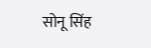सोनू सिंह